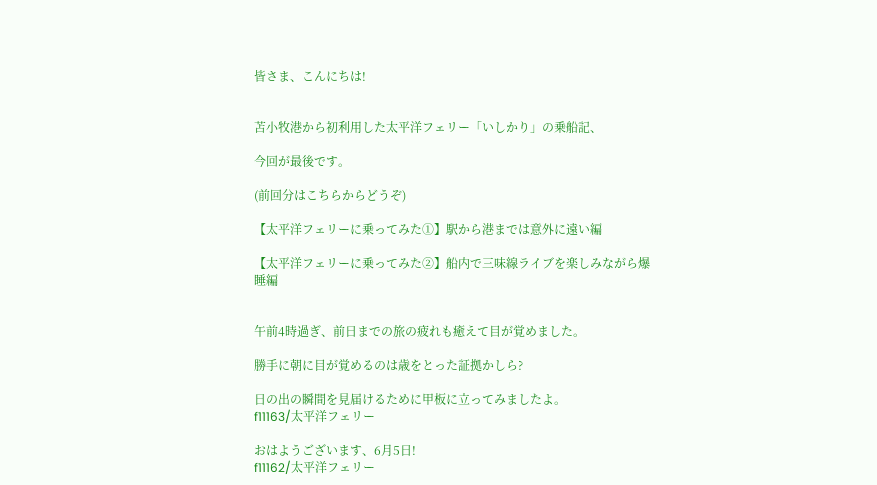皆さま、こんにちは!


苫小牧港から初利用した太平洋フェリー「いしかり」の乗船記、

今回が最後です。

(前回分はこちらからどうぞ)

【太平洋フェリーに乗ってみた①】駅から港までは意外に遠い編

【太平洋フェリーに乗ってみた②】船内で三味線ライブを楽しみながら爆睡編


午前4時過ぎ、前日までの旅の疲れも癒えて目が覚めました。

勝手に朝に目が覚めるのは歳をとった証拠かしら?

日の出の瞬間を見届けるために甲板に立ってみましたよ。
f11163/太平洋フェリー

おはようございます、6月5日!
f11162/太平洋フェリー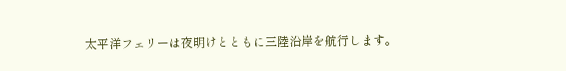太平洋フェリーは夜明けとともに三陸沿岸を航行します。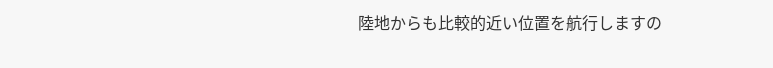陸地からも比較的近い位置を航行しますの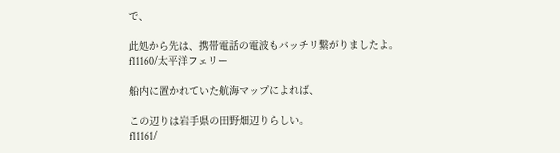で、

此処から先は、携帯電話の電波もバッチリ繋がりましたよ。
f11160/太平洋フェリー

船内に置かれていた航海マップによれば、

この辺りは岩手県の田野畑辺りらしい。
f11161/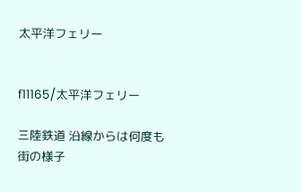太平洋フェリー


f11165/太平洋フェリー

三陸鉄道 沿線からは何度も街の様子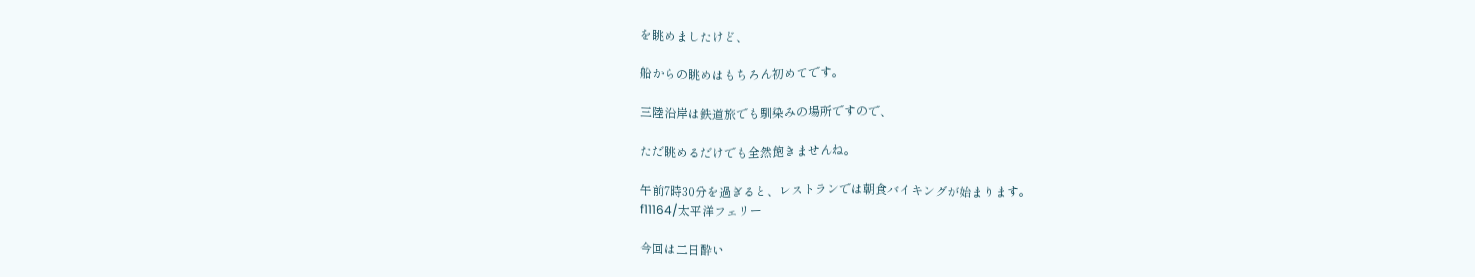を眺めましたけど、

船からの眺めはもちろん初めてです。

三陸沿岸は鉄道旅でも馴染みの場所ですので、

ただ眺めるだけでも全然飽きませんね。

午前7時30分を過ぎると、レストランでは朝食バイキングが始まります。
f11164/太平洋フェリー

今回は二日酔い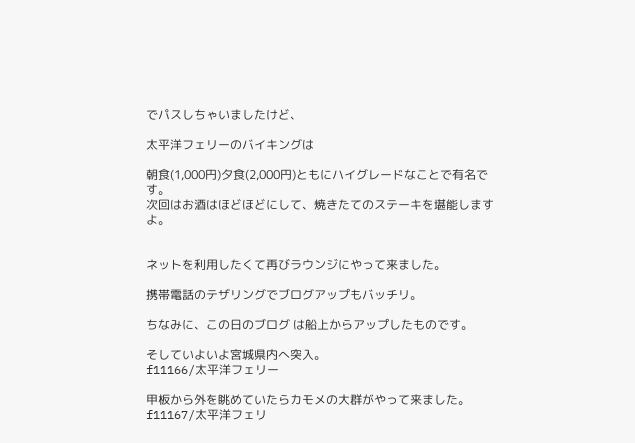でパスしちゃいましたけど、

太平洋フェリーのバイキングは

朝食(1,000円)夕食(2,000円)ともにハイグレードなことで有名です。
次回はお酒はほどほどにして、焼きたてのステーキを堪能しますよ。


ネットを利用したくて再びラウンジにやって来ました。

携帯電話のテザリングでブログアップもバッチリ。

ちなみに、この日のブログ は船上からアップしたものです。

そしていよいよ宮城県内へ突入。
f11166/太平洋フェリー

甲板から外を眺めていたらカモメの大群がやって来ました。
f11167/太平洋フェリ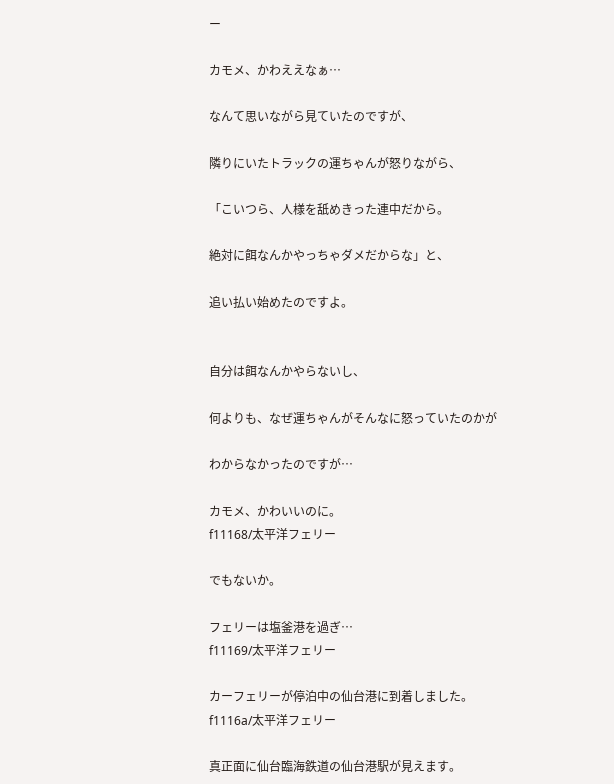ー

カモメ、かわええなぁ…

なんて思いながら見ていたのですが、

隣りにいたトラックの運ちゃんが怒りながら、

「こいつら、人様を舐めきった連中だから。

絶対に餌なんかやっちゃダメだからな」と、

追い払い始めたのですよ。


自分は餌なんかやらないし、

何よりも、なぜ運ちゃんがそんなに怒っていたのかが

わからなかったのですが…

カモメ、かわいいのに。
f11168/太平洋フェリー

でもないか。

フェリーは塩釜港を過ぎ…
f11169/太平洋フェリー

カーフェリーが停泊中の仙台港に到着しました。
f1116a/太平洋フェリー

真正面に仙台臨海鉄道の仙台港駅が見えます。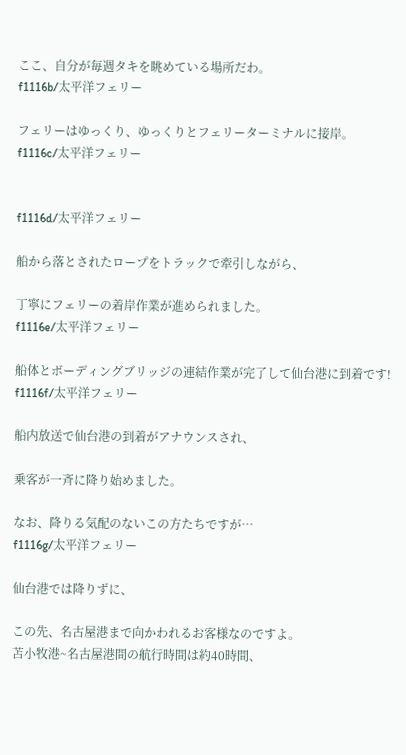ここ、自分が毎週タキを眺めている場所だわ。
f1116b/太平洋フェリー

フェリーはゆっくり、ゆっくりとフェリーターミナルに接岸。
f1116c/太平洋フェリー


f1116d/太平洋フェリー

船から落とされたロープをトラックで牽引しながら、

丁寧にフェリーの着岸作業が進められました。
f1116e/太平洋フェリー

船体とボーディングブリッジの連結作業が完了して仙台港に到着です!
f1116f/太平洋フェリー

船内放送で仙台港の到着がアナウンスされ、

乗客が一斉に降り始めました。

なお、降りる気配のないこの方たちですが…
f1116g/太平洋フェリー

仙台港では降りずに、

この先、名古屋港まで向かわれるお客様なのですよ。
苫小牧港~名古屋港間の航行時間は約40時間、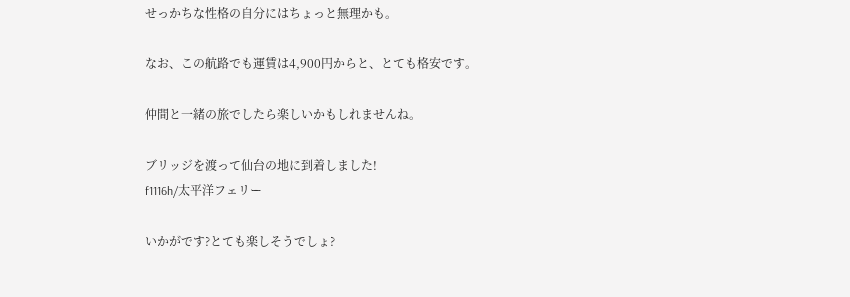せっかちな性格の自分にはちょっと無理かも。

なお、この航路でも運賃は4,900円からと、とても格安です。

仲間と一緒の旅でしたら楽しいかもしれませんね。

ブリッジを渡って仙台の地に到着しました!
f1116h/太平洋フェリー

いかがです?とても楽しそうでしょ?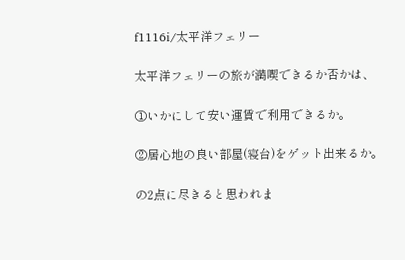f1116i/太平洋フェリー

太平洋フェリーの旅が満喫できるか否かは、

①いかにして安い運賃で利用できるか。

②居心地の良い部屋(寝台)をゲット出来るか。

の2点に尽きると思われま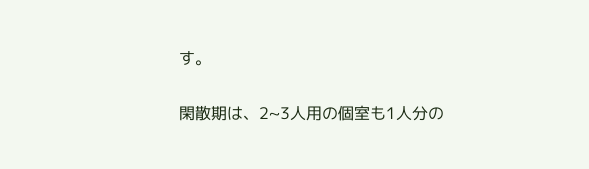す。

閑散期は、2~3人用の個室も1人分の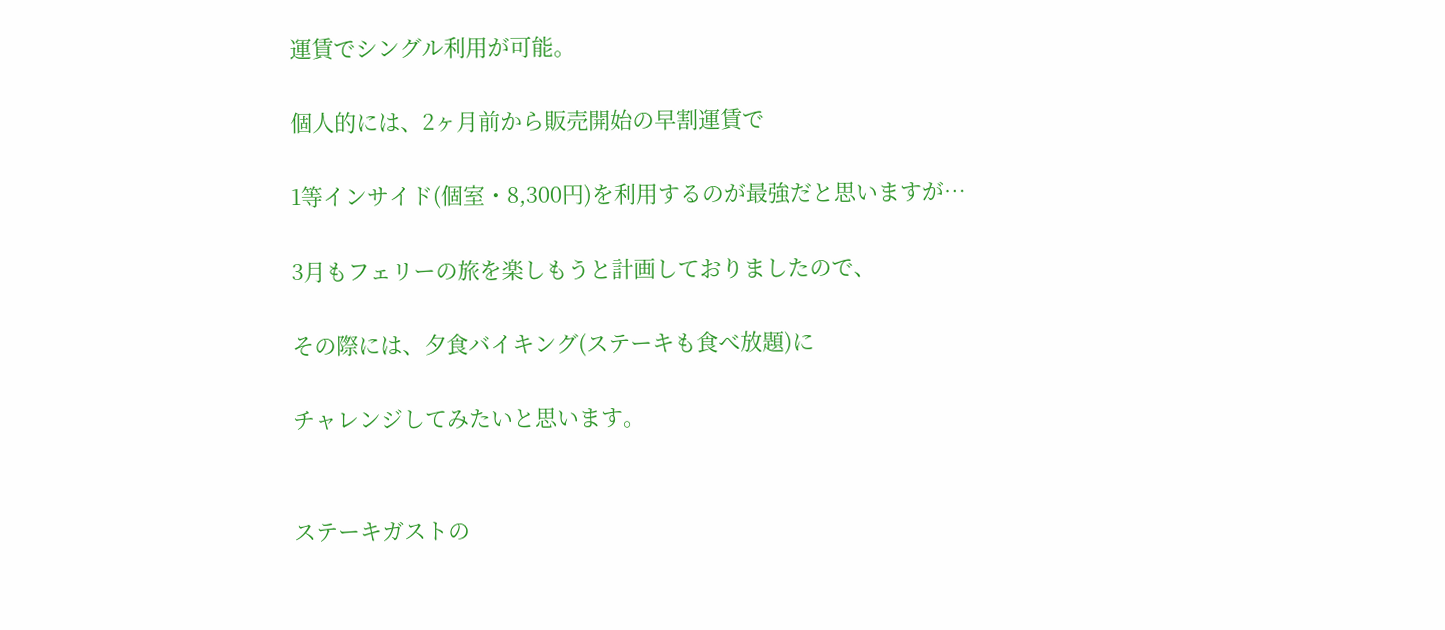運賃でシングル利用が可能。

個人的には、2ヶ月前から販売開始の早割運賃で

1等インサイド(個室・8,300円)を利用するのが最強だと思いますが…

3月もフェリーの旅を楽しもうと計画しておりましたので、

その際には、夕食バイキング(ステーキも食べ放題)に

チャレンジしてみたいと思います。


ステーキガストの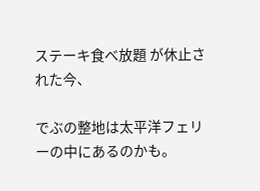ステーキ食べ放題 が休止された今、

でぶの整地は太平洋フェリーの中にあるのかも。